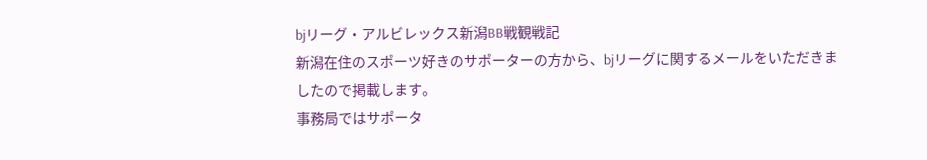bjリーグ・アルビレックス新潟BB戦観戦記
新潟在住のスポーツ好きのサポーターの方から、bjリーグに関するメールをいただきましたので掲載します。
事務局ではサポータ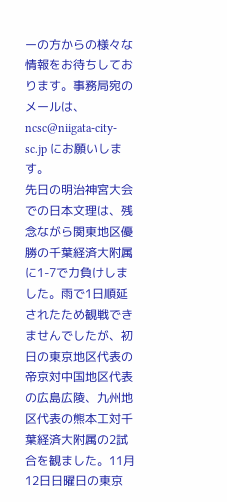ーの方からの様々な情報をお待ちしております。事務局宛のメールは、 ncsc@niigata-city-sc.jp にお願いします。
先日の明治神宮大会での日本文理は、残念ながら関東地区優勝の千葉経済大附属に1-7で力負けしました。雨で1日順延されたため観戦できませんでしたが、初日の東京地区代表の帝京対中国地区代表の広島広陵、九州地区代表の熊本工対千葉経済大附属の2試合を観ました。11月12日日曜日の東京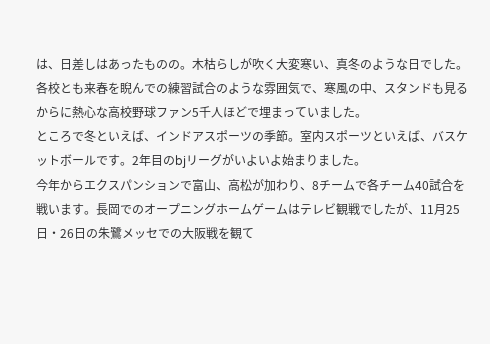は、日差しはあったものの。木枯らしが吹く大変寒い、真冬のような日でした。
各校とも来春を睨んでの練習試合のような雰囲気で、寒風の中、スタンドも見るからに熱心な高校野球ファン5千人ほどで埋まっていました。
ところで冬といえば、インドアスポーツの季節。室内スポーツといえば、バスケットボールです。2年目のbjリーグがいよいよ始まりました。
今年からエクスパンションで富山、高松が加わり、8チームで各チーム40試合を戦います。長岡でのオープニングホームゲームはテレビ観戦でしたが、11月25日・26日の朱鷺メッセでの大阪戦を観て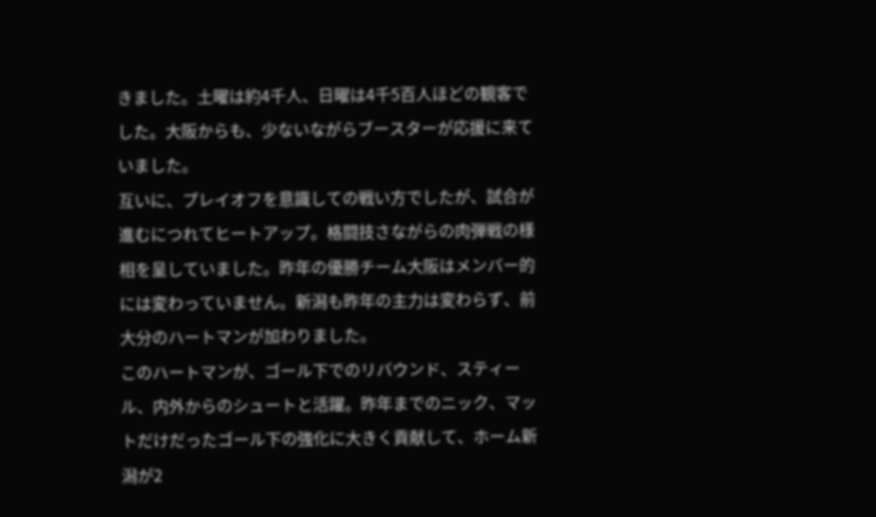きました。土曜は約4千人、日曜は4千5百人ほどの観客でした。大阪からも、少ないながらブースターが応援に来ていました。
互いに、プレイオフを意識しての戦い方でしたが、試合が進むにつれてヒートアップ。格闘技さながらの肉弾戦の様相を呈していました。昨年の優勝チーム大阪はメンバー的には変わっていません。新潟も昨年の主力は変わらず、前大分のハートマンが加わりました。
このハートマンが、ゴール下でのリバウンド、スティール、内外からのシュートと活躍。昨年までのニック、マットだけだったゴール下の強化に大きく貢献して、ホーム新潟が2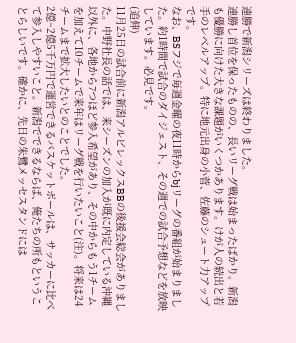連勝で新潟シリーズは終わりました。
連勝し首位を保ったものの、長いリーグ戦は始まったばかり。新潟も優勝に向けた大きな課題がいくつかあります。けが人の続出と若手のレベルアップ。特に地元出身の小菅、佐藤のシュート力アップです。
なお、BSフジで毎週金曜の夜11時からbjリーグの番組が始まりました。約1時間で試合のダイジェスト、その週での試合予想などを放映しています。必見です。
(追伸)
11月25日の試合前に新潟アルビレックスBBの後援会総会がありました。中野社長の話では、来シーズンの加入が既に内定している沖縄以外に、各地から7つほど参入希望があり、その中からもう1チームを加えて10チームで来年はリーグ戦を行いたいこと(注)。将来は24チームまで拡大したいとのことでした。
2億~2億5千万円で運営できるバスケットボールは、サッカーに比べて参入しやすいこと。新潟でできるならば、俺たちの所もということらしいです。確かに、先日の朱鷺メッセスタンドには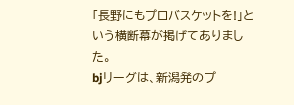「長野にもプロバスケットを!」という横断幕が掲げてありました。
bjリーグは、新潟発のプ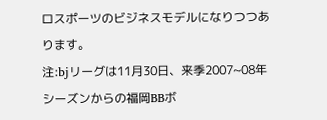ロスポーツのビジネスモデルになりつつあります。
注:bjリーグは11月30日、来季2007~08年シーズンからの福岡BBボ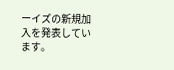ーイズの新規加入を発表しています。